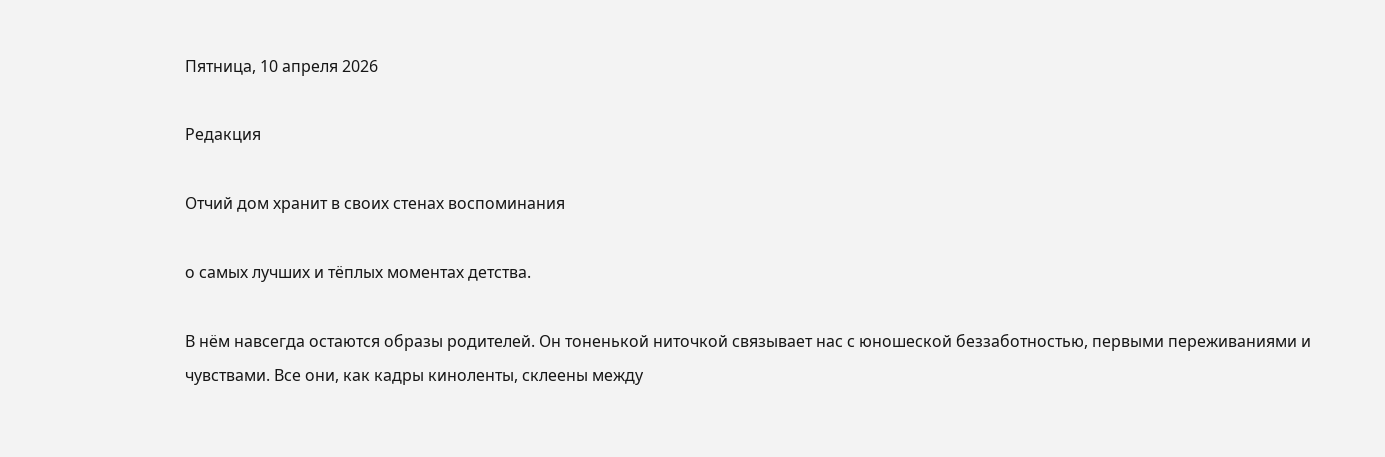Пятница, 10 апреля 2026

Редакция

Отчий дом хранит в своих стенах воспоминания

о самых лучших и тёплых моментах детства.

В нём навсегда остаются образы родителей. Он тоненькой ниточкой связывает нас с юношеской беззаботностью, первыми переживаниями и чувствами. Все они, как кадры киноленты, склеены между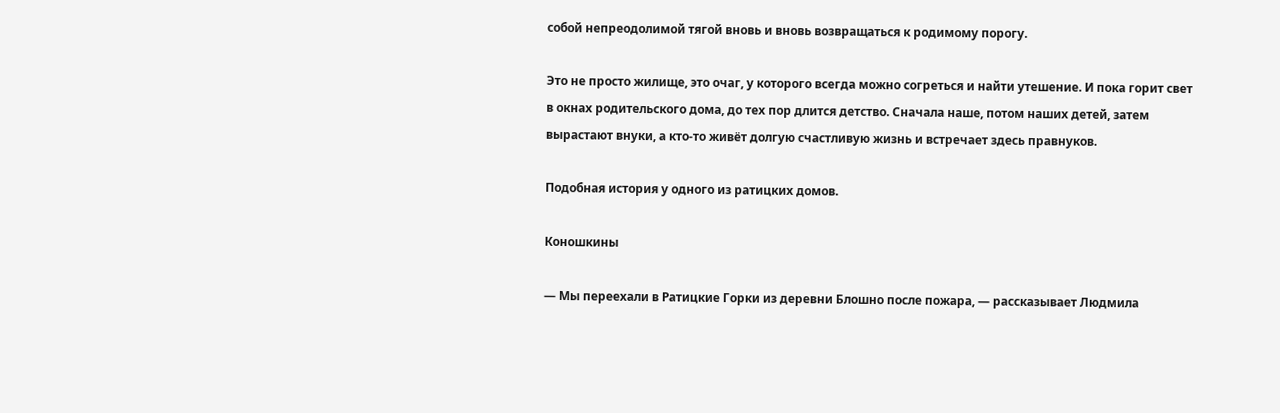собой непреодолимой тягой вновь и вновь возвращаться к родимому порогу.

Это не просто жилище, это очаг, у которого всегда можно согреться и найти утешение. И пока горит свет в окнах родительского дома, до тех пор длится детство. Сначала наше, потом наших детей, затем вырастают внуки, а кто-то живёт долгую счастливую жизнь и встречает здесь правнуков.

Подобная история у одного из ратицких домов.

Коношкины

— Мы переехали в Ратицкие Горки из деревни Блошно после пожара, — рассказывает Людмила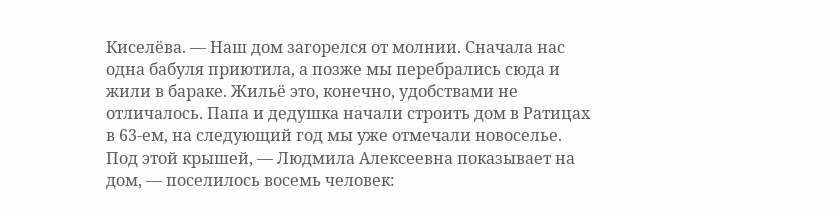Киселёва. — Наш дом загорелся от молнии. Сначала нас одна бабуля приютила, а позже мы перебрались сюда и жили в бараке. Жильё это, конечно, удобствами не отличалось. Папа и дедушка начали строить дом в Ратицах в 63-ем, на следующий год мы уже отмечали новоселье. Под этой крышей, — Людмила Алексеевна показывает на дом, — поселилось восемь человек: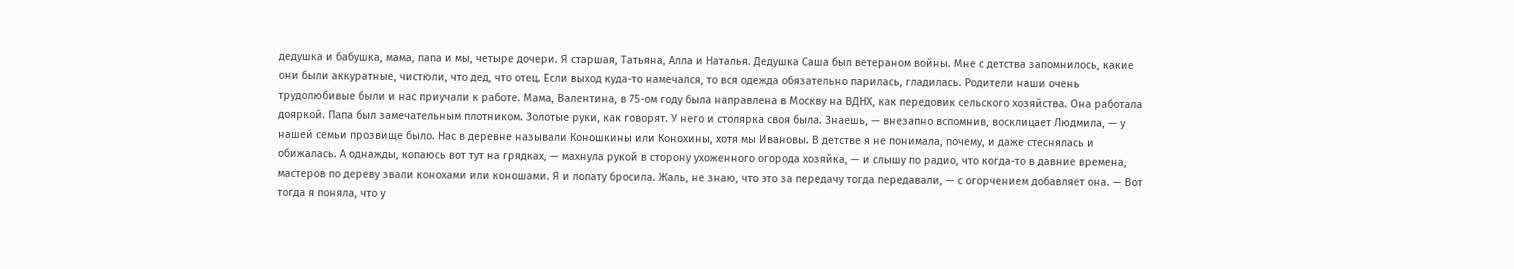дедушка и бабушка, мама, папа и мы, четыре дочери. Я старшая, Татьяна, Алла и Наталья. Дедушка Саша был ветераном войны. Мне с детства запомнилось, какие они были аккуратные, чистюли, что дед, что отец. Если выход куда-то намечался, то вся одежда обязательно парилась, гладилась. Родители наши очень трудолюбивые были и нас приучали к работе. Мама, Валентина, в 75-ом году была направлена в Москву на ВДНХ, как передовик сельского хозяйства. Она работала дояркой. Папа был замечательным плотником. Золотые руки, как говорят. У него и столярка своя была. Знаешь, — внезапно вспомнив, восклицает Людмила, — у нашей семьи прозвище было. Нас в деревне называли Коношкины или Конохины, хотя мы Ивановы. В детстве я не понимала, почему, и даже стеснялась и обижалась. А однажды, копаюсь вот тут на грядках, — махнула рукой в сторону ухоженного огорода хозяйка, — и слышу по радио, что когда-то в давние времена, мастеров по дереву звали конохами или коношами. Я и лопату бросила. Жаль, не знаю, что это за передачу тогда передавали, — с огорчением добавляет она. — Вот тогда я поняла, что у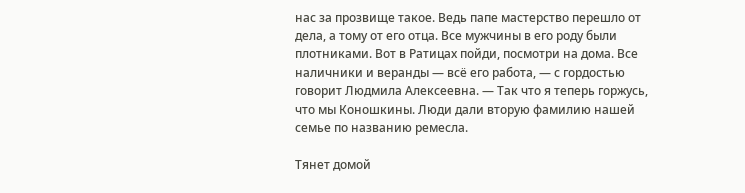нас за прозвище такое. Ведь папе мастерство перешло от дела, а тому от его отца. Все мужчины в его роду были плотниками. Вот в Ратицах пойди, посмотри на дома. Все наличники и веранды — всё его работа, — с гордостью говорит Людмила Алексеевна. — Так что я теперь горжусь, что мы Коношкины. Люди дали вторую фамилию нашей семье по названию ремесла.

Тянет домой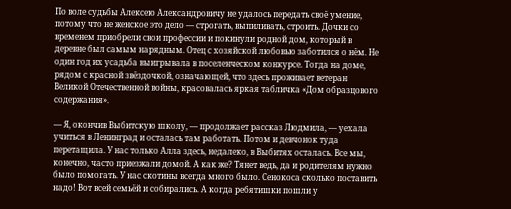По воле судьбы Алексею Александровичу не удалось передать своё умение, потому что не женское это дело — строгать, выпиливать, строить. Дочки со временем приобрели свои профессии и покинули родной дом, который в деревне был самым нарядным. Отец с хозяйской любовью заботился о нём. Не один год их усадьба выигрывала в поселенческом конкурсе. Тогда на доме, рядом с красной звёздочкой, означающей, что здесь проживает ветеран Великой Отечественной войны, красовалась яркая табличка «Дом образцового содержания».

— Я, окончив Выбитскую школу, — продолжает рассказ Людмила, — уехала учиться в Ленинград и осталась там работать. Потом и девчонок туда перетащила. У нас только Алла здесь, недалеко, в Выбитях осталась. Все мы, конечно, часто приезжали домой. А как же? Тянет ведь, да и родителям нужно было помогать. У нас скотины всегда много было. Сенокоса сколько поставить надо! Вот всей семьёй и собирались. А когда ребятишки пошли у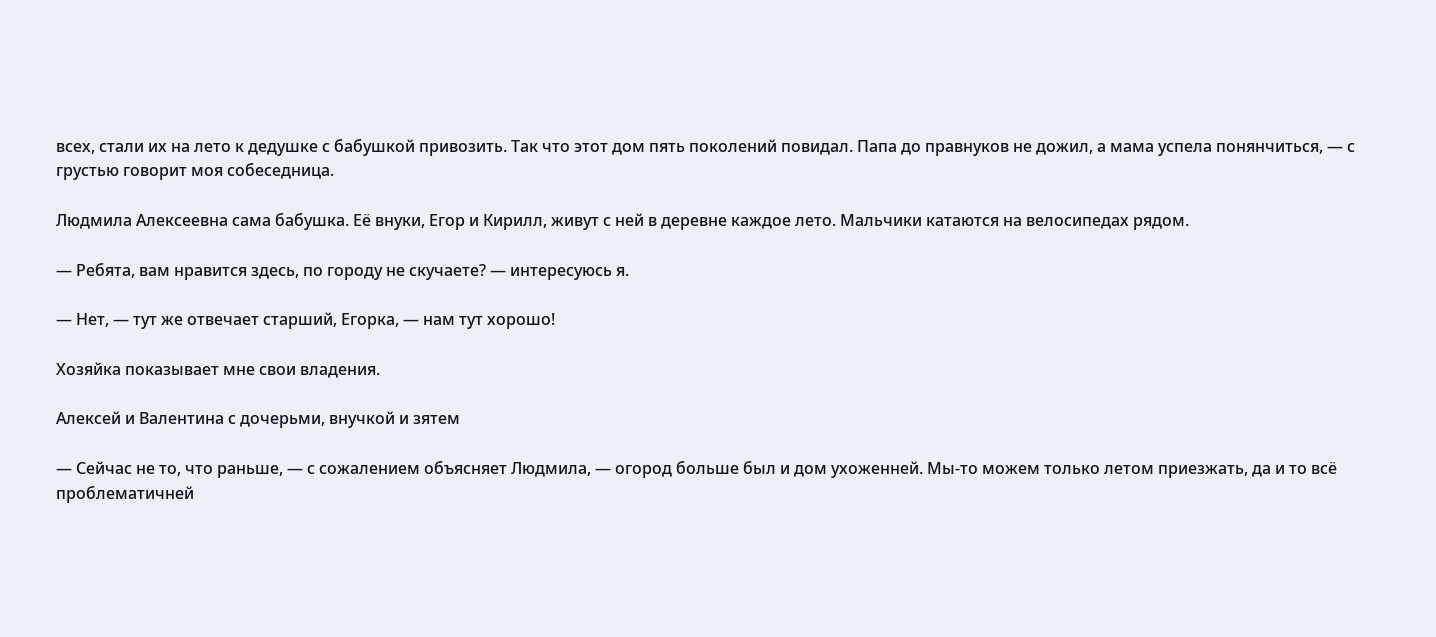всех, стали их на лето к дедушке с бабушкой привозить. Так что этот дом пять поколений повидал. Папа до правнуков не дожил, а мама успела понянчиться, — с грустью говорит моя собеседница.

Людмила Алексеевна сама бабушка. Её внуки, Егор и Кирилл, живут с ней в деревне каждое лето. Мальчики катаются на велосипедах рядом.

— Ребята, вам нравится здесь, по городу не скучаете? — интересуюсь я.

— Нет, — тут же отвечает старший, Егорка, — нам тут хорошо!

Хозяйка показывает мне свои владения.

Алексей и Валентина с дочерьми, внучкой и зятем

— Сейчас не то, что раньше, — с сожалением объясняет Людмила, — огород больше был и дом ухоженней. Мы-то можем только летом приезжать, да и то всё проблематичней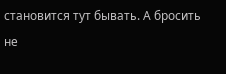становится тут бывать. А бросить не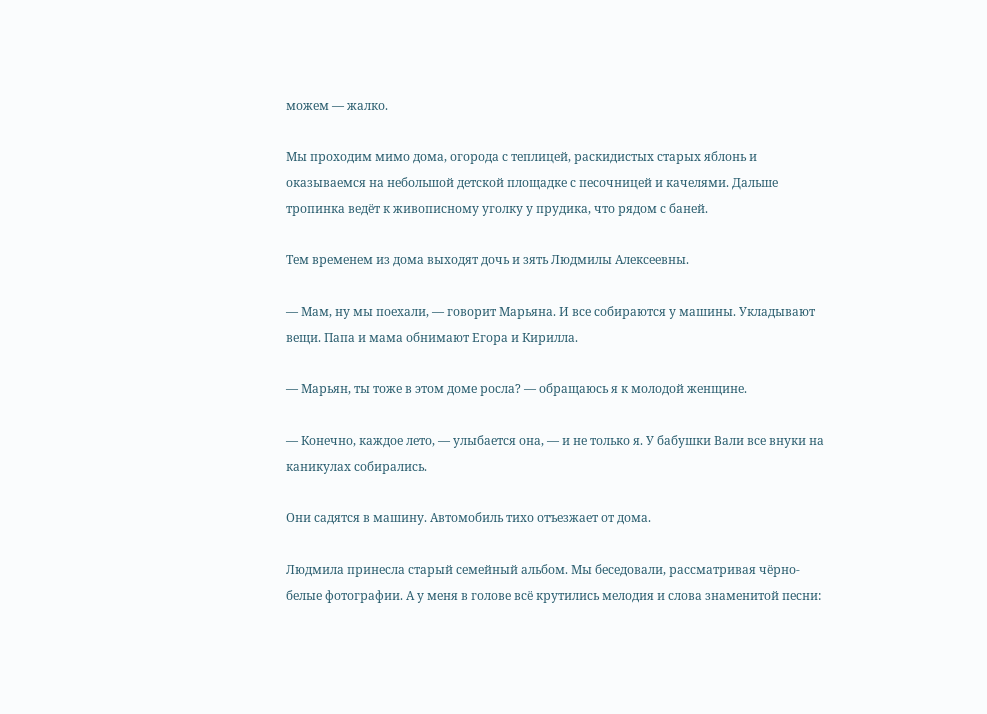можем — жалко.

Мы проходим мимо дома, огорода с теплицей, раскидистых старых яблонь и оказываемся на небольшой детской площадке с песочницей и качелями. Дальше тропинка ведёт к живописному уголку у прудика, что рядом с баней.

Тем временем из дома выходят дочь и зять Людмилы Алексеевны.

— Мам, ну мы поехали, — говорит Марьяна. И все собираются у машины. Укладывают вещи. Папа и мама обнимают Егора и Кирилла.

— Марьян, ты тоже в этом доме росла? — обращаюсь я к молодой женщине.

— Конечно, каждое лето, — улыбается она, — и не только я. У бабушки Вали все внуки на каникулах собирались.

Они садятся в машину. Автомобиль тихо отъезжает от дома.

Людмила принесла старый семейный альбом. Мы беседовали, рассматривая чёрно-белые фотографии. А у меня в голове всё крутились мелодия и слова знаменитой песни: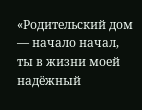«Родительский дом — начало начал, ты в жизни моей надёжный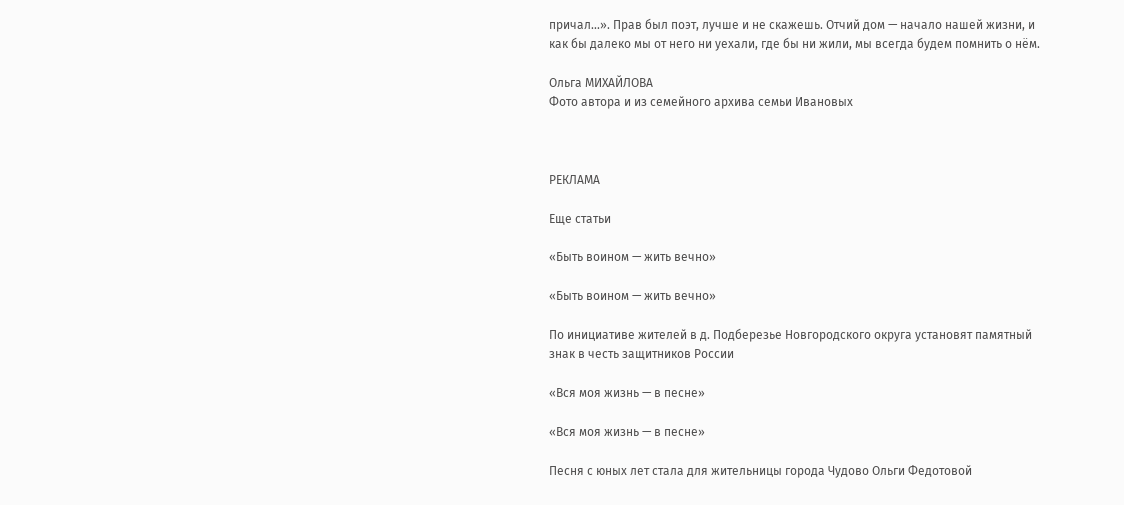причал...». Прав был поэт, лучше и не скажешь. Отчий дом — начало нашей жизни, и как бы далеко мы от него ни уехали, где бы ни жили, мы всегда будем помнить о нём.

Ольга МИХАЙЛОВА
Фото автора и из семейного архива семьи Ивановых



РЕКЛАМА

Еще статьи

«Быть воином — жить вечно»

«Быть воином — жить вечно»

По инициативе жителей в д. Подберезье Новгородского округа установят памятный знак в честь защитников России

«Вся моя жизнь — в песне»

«Вся моя жизнь — в песне»

Песня с юных лет стала для жительницы города Чудово Ольги Федотовой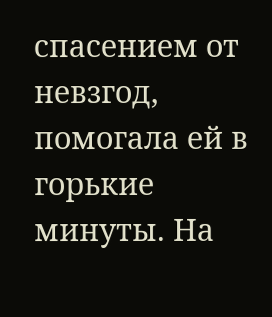спасением от невзгод, помогала ей в горькие минуты. На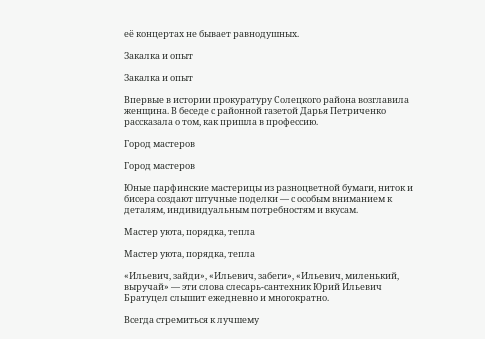её концертах не бывает равнодушных.

Закалка и опыт

Закалка и опыт

Впервые в истории прокуратуру Солецкого района возглавила женщина. В беседе с районной газетой Дарья Петриченко рассказала о том, как пришла в профессию.

Город мастеров

Город мастеров

Юные парфинские мастерицы из разноцветной бумаги, ниток и бисера создают штучные поделки — с особым вниманием к деталям, индивидуальным потребностям и вкусам.

Мастер уюта, порядка, тепла

Мастер уюта, порядка, тепла

«Ильевич, зайди», «Ильевич, забеги», «Ильевич, миленький, выручай» — эти слова слесарь-сантехник Юрий Ильевич Братуцел слышит ежедневно и многократно.

Всегда стремиться к лучшему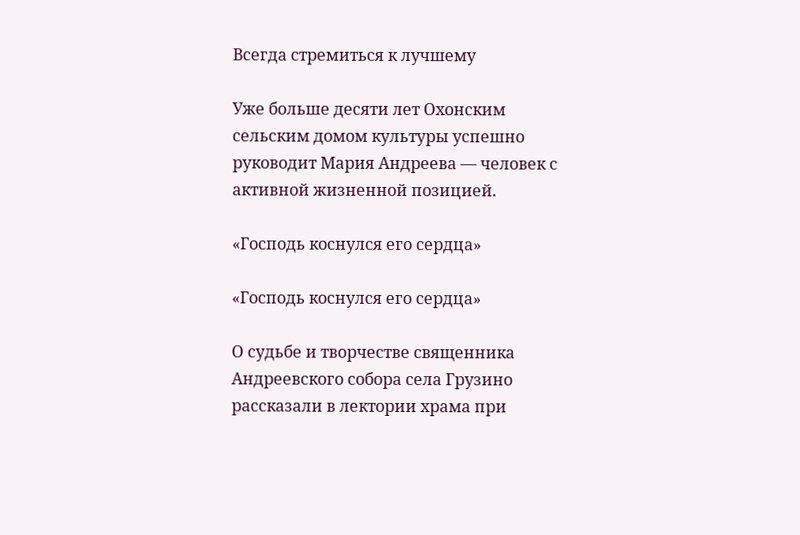Всегда стремиться к лучшему

Уже больше десяти лет Охонским сельским домом культуры успешно руководит Мария Андреева — человек с активной жизненной позицией.

«Господь коснулся его сердца»

«Господь коснулся его сердца»

О судьбе и творчестве священника Андреевского собора села Грузино рассказали в лектории храма при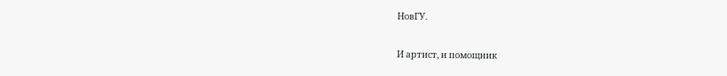НовГУ.

И артист, и помощник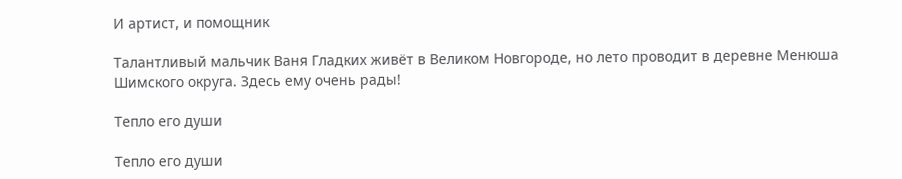И артист, и помощник

Талантливый мальчик Ваня Гладких живёт в Великом Новгороде, но лето проводит в деревне Менюша Шимского округа. Здесь ему очень рады!

Тепло его души

Тепло его души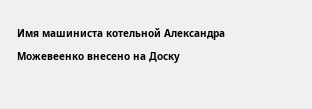Имя машиниста котельной Александра Можевеенко внесено на Доску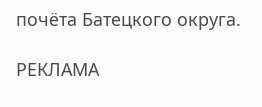почёта Батецкого округа.

РЕКЛАМА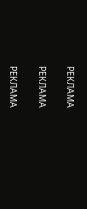РЕКЛАМА

РЕКЛАМА

РЕКЛАМА